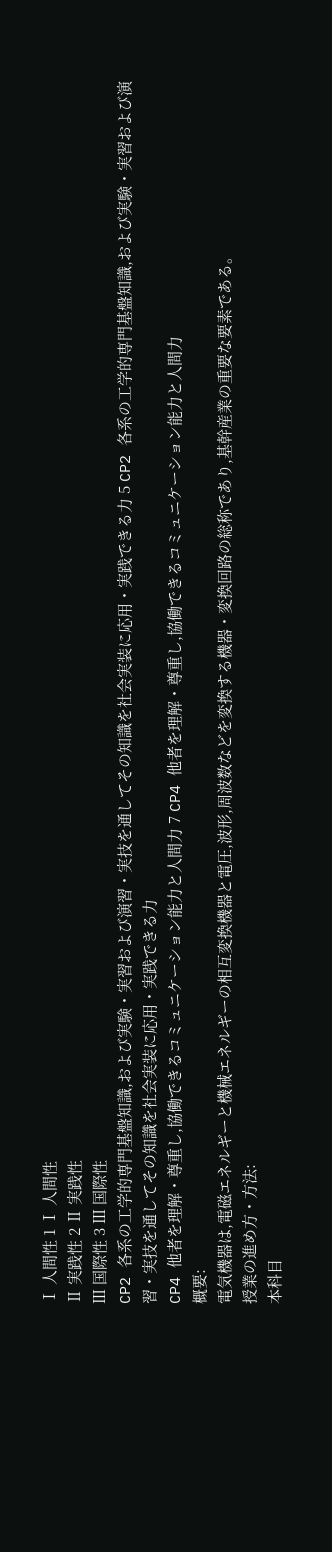Ⅰ 人間性 1 Ⅰ 人間性
Ⅱ 実践性 2 Ⅱ 実践性
Ⅲ 国際性 3 Ⅲ 国際性
CP2 各系の工学的専門基盤知識,および実験・実習および演習・実技を通してその知識を社会実装に応用・実践できる力 5 CP2 各系の工学的専門基盤知識,および実験・実習および演習・実技を通してその知識を社会実装に応用・実践できる力
CP4 他者を理解・尊重し,協働できるコミュニケーション能力と人間力 7 CP4 他者を理解・尊重し,協働できるコミュニケーション能力と人間力
概要:
電気機器は,電磁エネルギーと機械エネルギーの相互変換機器と電圧,波形,周波数などを変換する機器・変換回路の総称であり,基幹産業の重要な要素である。
授業の進め方・方法:
本科目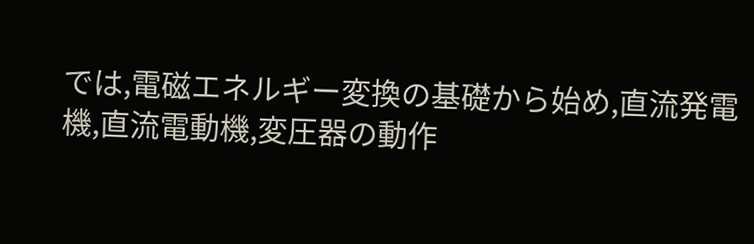では,電磁エネルギー変換の基礎から始め,直流発電機,直流電動機,変圧器の動作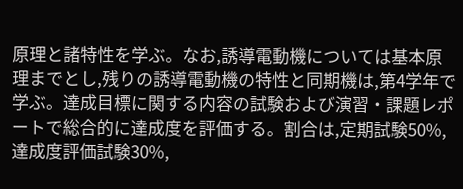原理と諸特性を学ぶ。なお,誘導電動機については基本原理までとし,残りの誘導電動機の特性と同期機は,第4学年で学ぶ。達成目標に関する内容の試験および演習・課題レポートで総合的に達成度を評価する。割合は,定期試験50%,達成度評価試験30%,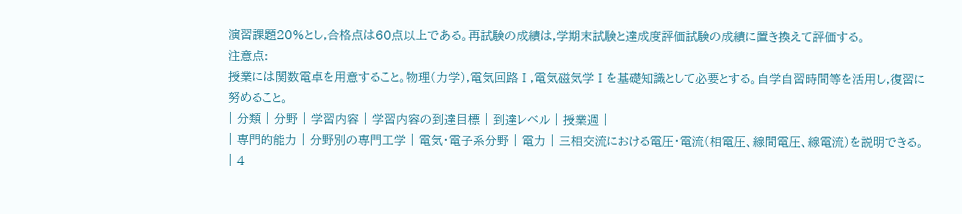演習課題20%とし,合格点は60点以上である。再試験の成績は,学期末試験と達成度評価試験の成績に置き換えて評価する。
注意点:
授業には関数電卓を用意すること。物理(力学),電気回路Ⅰ,電気磁気学Ⅰを基礎知識として必要とする。自学自習時間等を活用し,復習に努めること。
| 分類 | 分野 | 学習内容 | 学習内容の到達目標 | 到達レベル | 授業週 |
| 専門的能力 | 分野別の専門工学 | 電気・電子系分野 | 電力 | 三相交流における電圧・電流(相電圧、線間電圧、線電流)を説明できる。 | 4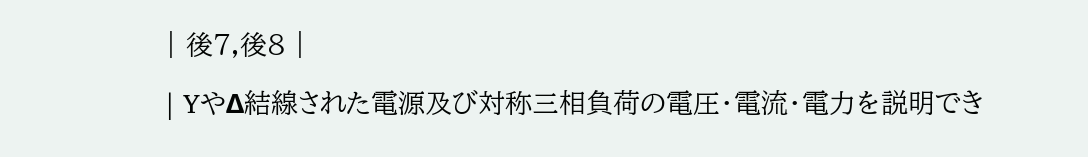| 後7,後8 |
| YやΔ結線された電源及び対称三相負荷の電圧・電流・電力を説明でき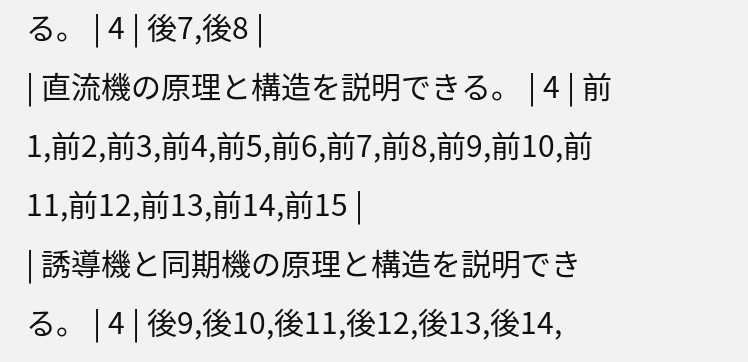る。 | 4 | 後7,後8 |
| 直流機の原理と構造を説明できる。 | 4 | 前1,前2,前3,前4,前5,前6,前7,前8,前9,前10,前11,前12,前13,前14,前15 |
| 誘導機と同期機の原理と構造を説明できる。 | 4 | 後9,後10,後11,後12,後13,後14,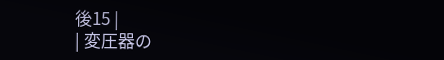後15 |
| 変圧器の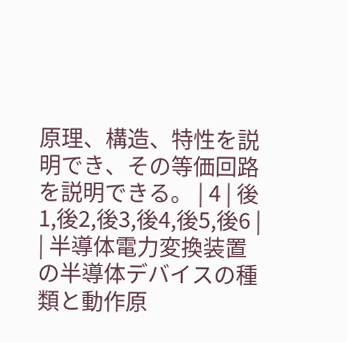原理、構造、特性を説明でき、その等価回路を説明できる。 | 4 | 後1,後2,後3,後4,後5,後6 |
| 半導体電力変換装置の半導体デバイスの種類と動作原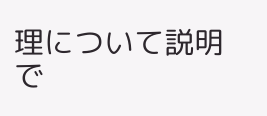理について説明で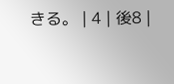きる。 | 4 | 後8 |